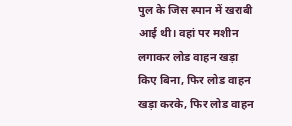पुल के जिस स्पान में खराबी आई थी। वहां पर मशीन लगाकर लोड वाहन खड़ा किए बिना, फिर लोड वाहन खड़ा करके, फिर लोड वाहन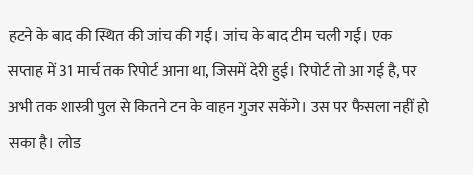हटने के बाद की स्थित की जांच की गई। जांच के बाद टीम चली गई। एक सप्ताह में 31 मार्च तक रिपोर्ट आना था, जिसमें देरी हुई। रिपोर्ट तो आ गई है, पर अभी तक शास्त्री पुल से कितने टन के वाहन गुजर सकेंगे। उस पर फैसला नहीं हो सका है। लोड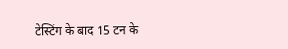टेस्टिंग के बाद 15 टन के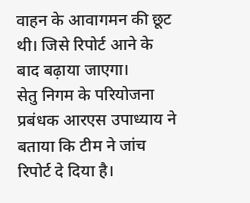वाहन के आवागमन की छूट थी। जिसे रिपोर्ट आने के बाद बढ़ाया जाएगा।
सेतु निगम के परियोजना प्रबंधक आरएस उपाध्याय ने बताया कि टीम ने जांच रिपोर्ट दे दिया है।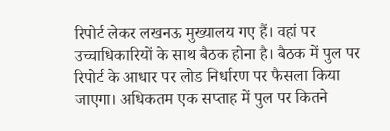रिपोर्ट लेकर लखनऊ मुख्यालय गए हैं। वहां पर उच्चाधिकारियों के साथ बैठक होना है। बैठक में पुल पर रिपोर्ट के आधार पर लोड निर्धारण पर फैसला किया जाएगा। अधिकतम एक सप्ताह में पुल पर कितने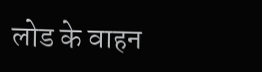लोड के वाहन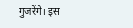गुजरेंगे। इस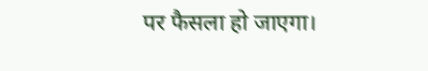पर फैसला हो जाएगा।